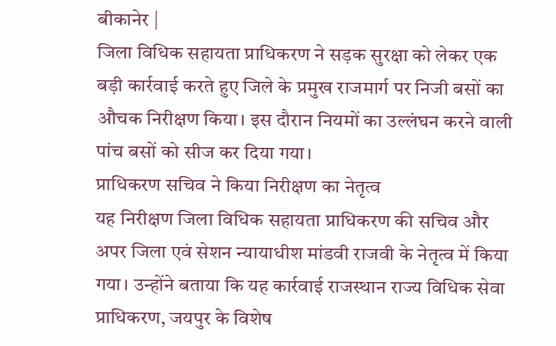बीकानेर |
जिला विधिक सहायता प्राधिकरण ने सड़क सुरक्षा को लेकर एक बड़ी कार्रवाई करते हुए जिले के प्रमुख राजमार्ग पर निजी बसों का औचक निरीक्षण किया। इस दौरान नियमों का उल्लंघन करने वाली पांच बसों को सीज कर दिया गया।
प्राधिकरण सचिव ने किया निरीक्षण का नेतृत्व
यह निरीक्षण जिला विधिक सहायता प्राधिकरण की सचिव और अपर जिला एवं सेशन न्यायाधीश मांडवी राजवी के नेतृत्व में किया गया। उन्होंने बताया कि यह कार्रवाई राजस्थान राज्य विधिक सेवा प्राधिकरण, जयपुर के विशेष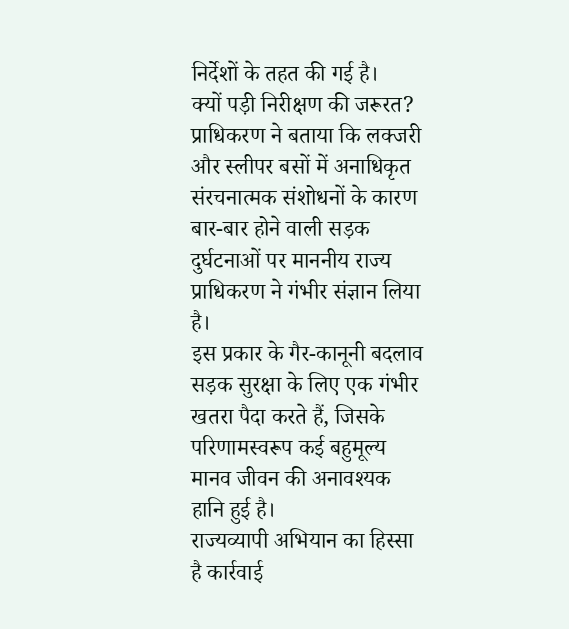निर्देशों के तहत की गई है।
क्यों पड़ी निरीक्षण की जरूरत?
प्राधिकरण ने बताया कि लक्जरी और स्लीपर बसों में अनाधिकृत संरचनात्मक संशोधनों के कारण बार-बार होने वाली सड़क दुर्घटनाओं पर माननीय राज्य प्राधिकरण ने गंभीर संज्ञान लिया है।
इस प्रकार के गैर-कानूनी बदलाव सड़क सुरक्षा के लिए एक गंभीर खतरा पैदा करते हैं, जिसके परिणामस्वरूप कई बहुमूल्य मानव जीवन की अनावश्यक हानि हुई है।
राज्यव्यापी अभियान का हिस्सा है कार्रवाई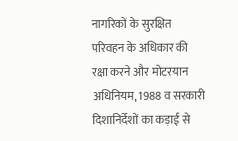नागरिकों के सुरक्षित परिवहन के अधिकार की रक्षा करने और मोटरयान अधिनियम, 1988 व सरकारी दिशानिर्देशों का कड़ाई से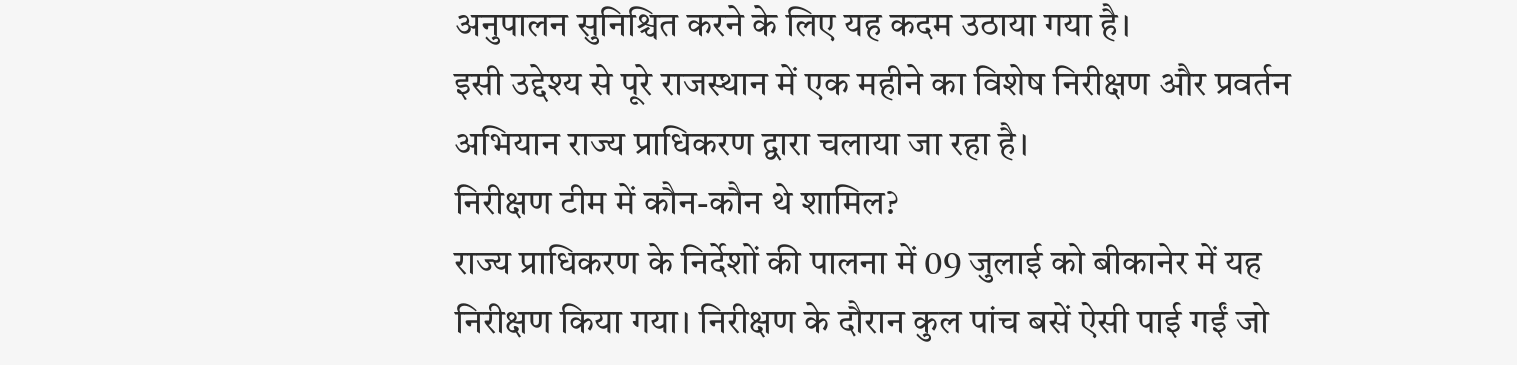अनुपालन सुनिश्चित करने के लिए यह कदम उठाया गया है।
इसी उद्देश्य से पूरे राजस्थान में एक महीने का विशेष निरीक्षण और प्रवर्तन अभियान राज्य प्राधिकरण द्वारा चलाया जा रहा है।
निरीक्षण टीम में कौन-कौन थे शामिल?
राज्य प्राधिकरण के निर्देशों की पालना में 09 जुलाई को बीकानेर में यह निरीक्षण किया गया। निरीक्षण के दौरान कुल पांच बसें ऐसी पाई गईं जो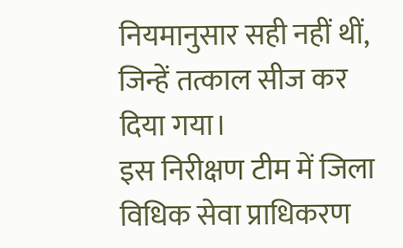नियमानुसार सही नहीं थीं, जिन्हें तत्काल सीज कर दिया गया।
इस निरीक्षण टीम में जिला विधिक सेवा प्राधिकरण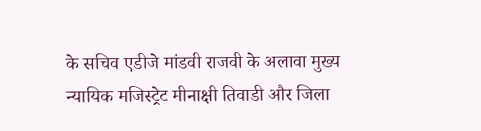के सचिव एडीजे मांडवी राजवी के अलावा मुख्य न्यायिक मजिस्ट्रेट मीनाक्षी तिवाडी और जिला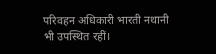परिवहन अधिकारी भारती नथानी भी उपस्थित रहीं।